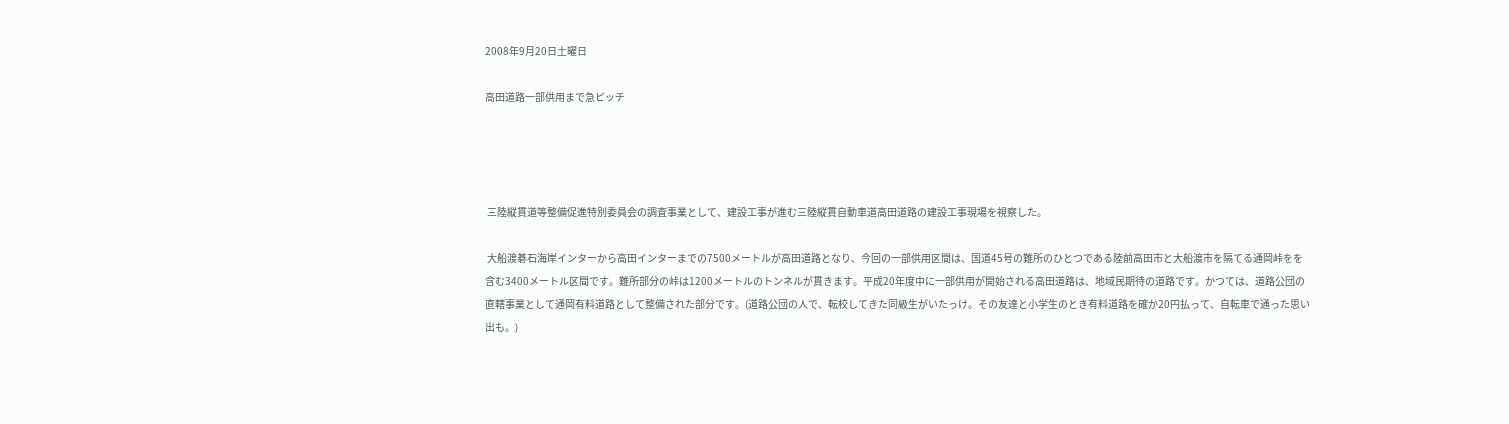2008年9月20日土曜日

高田道路一部供用まで急ピッチ




 三陸縦貫道等整備促進特別委員会の調査事業として、建設工事が進む三陸縦貫自動車道高田道路の建設工事現場を視察した。

 大船渡碁石海岸インターから高田インターまでの7500メートルが高田道路となり、今回の一部供用区間は、国道45号の難所のひとつである陸前高田市と大船渡市を隔てる通岡峠をを含む3400メートル区間です。難所部分の峠は1200メートルのトンネルが貫きます。平成20年度中に一部供用が開始される高田道路は、地域民期待の道路です。かつては、道路公団の直轄事業として通岡有料道路として整備された部分です。(道路公団の人で、転校してきた同級生がいたっけ。その友達と小学生のとき有料道路を確か20円払って、自転車で通った思い出も。)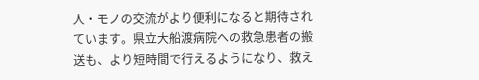人・モノの交流がより便利になると期待されています。県立大船渡病院への救急患者の搬送も、より短時間で行えるようになり、救え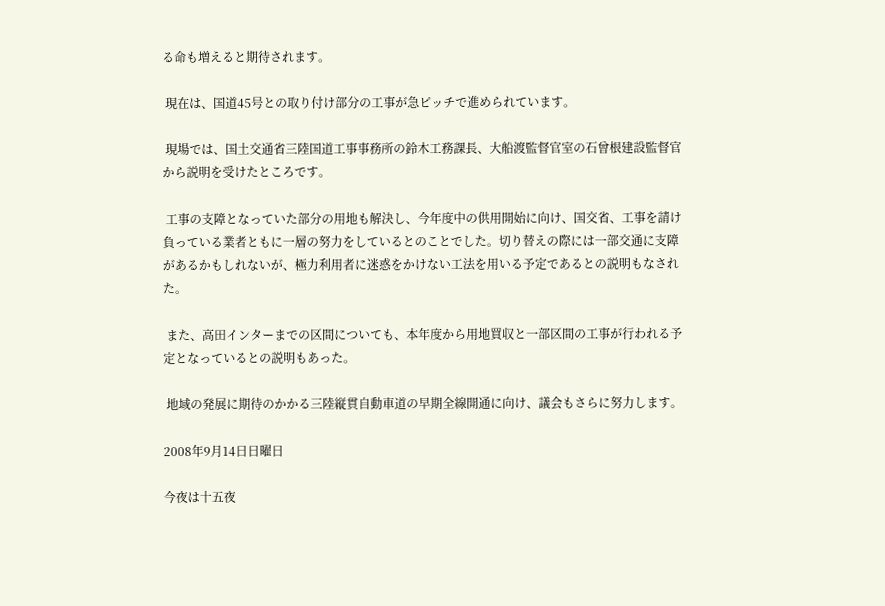る命も増えると期待されます。

 現在は、国道45号との取り付け部分の工事が急ピッチで進められています。

 現場では、国土交通省三陸国道工事事務所の鈴木工務課長、大船渡監督官室の石曾根建設監督官から説明を受けたところです。

 工事の支障となっていた部分の用地も解決し、今年度中の供用開始に向け、国交省、工事を請け負っている業者ともに一層の努力をしているとのことでした。切り替えの際には一部交通に支障があるかもしれないが、極力利用者に迷惑をかけない工法を用いる予定であるとの説明もなされた。

 また、高田インターまでの区間についても、本年度から用地買収と一部区間の工事が行われる予定となっているとの説明もあった。

 地域の発展に期待のかかる三陸縦貫自動車道の早期全線開通に向け、議会もさらに努力します。

2008年9月14日日曜日

今夜は十五夜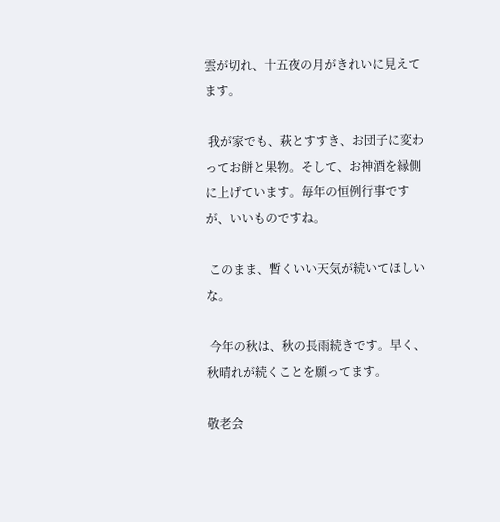雲が切れ、十五夜の月がきれいに見えてます。

 我が家でも、萩とすすき、お団子に変わってお餅と果物。そして、お神酒を縁側に上げています。毎年の恒例行事ですが、いいものですね。

 このまま、暫くいい天気が続いてほしいな。

 今年の秋は、秋の長雨続きです。早く、秋晴れが続くことを願ってます。

敬老会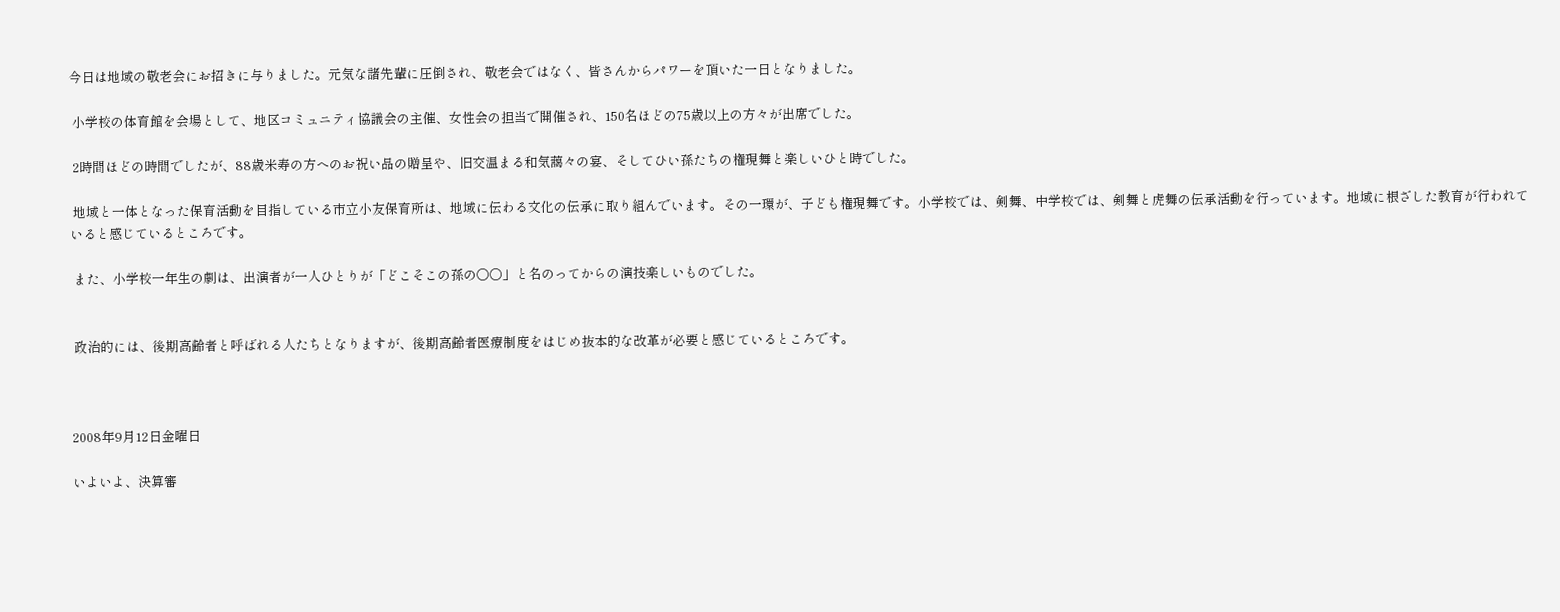今日は地域の敬老会にお招きに与りました。元気な諸先輩に圧倒され、敬老会ではなく、皆さんからパワーを頂いた一日となりました。

 小学校の体育館を会場として、地区コミュニティ協議会の主催、女性会の担当で開催され、150名ほどの75歳以上の方々が出席でした。

 2時間ほどの時間でしたが、88歳米寿の方へのお祝い品の贈呈や、旧交温まる和気藹々の宴、そしてひい孫たちの権現舞と楽しいひと時でした。

 地域と一体となった保育活動を目指している市立小友保育所は、地域に伝わる文化の伝承に取り組んでいます。その一環が、子ども権現舞です。小学校では、剣舞、中学校では、剣舞と虎舞の伝承活動を行っています。地域に根ざした教育が行われていると感じているところです。

 また、小学校一年生の劇は、出演者が一人ひとりが「どこそこの孫の○○」と名のってからの演技楽しいものでした。


 政治的には、後期高齢者と呼ばれる人たちとなりますが、後期高齢者医療制度をはじめ抜本的な改革が必要と感じているところです。



2008年9月12日金曜日

いよいよ、決算審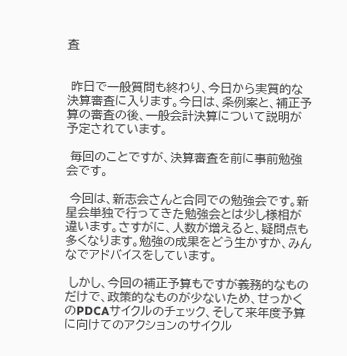査


 昨日で一般質問も終わり、今日から実質的な決算審査に入ります。今日は、条例案と、補正予算の審査の後、一般会計決算について説明が予定されています。

 毎回のことですが、決算審査を前に事前勉強会です。

 今回は、新志会さんと合同での勉強会です。新星会単独で行ってきた勉強会とは少し様相が違います。さすがに、人数が増えると、疑問点も多くなります。勉強の成果をどう生かすか、みんなでアドバイスをしています。

 しかし、今回の補正予算もですが義務的なものだけで、政策的なものが少ないため、せっかくのPDCAサイクルのチェック、そして来年度予算に向けてのアクションのサイクル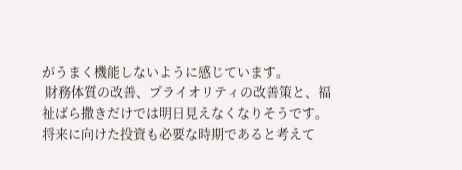がうまく機能しないように感じています。
 財務体質の改善、プライオリティの改善策と、福祉ばら撒きだけでは明日見えなくなりそうです。将来に向けた投資も必要な時期であると考えて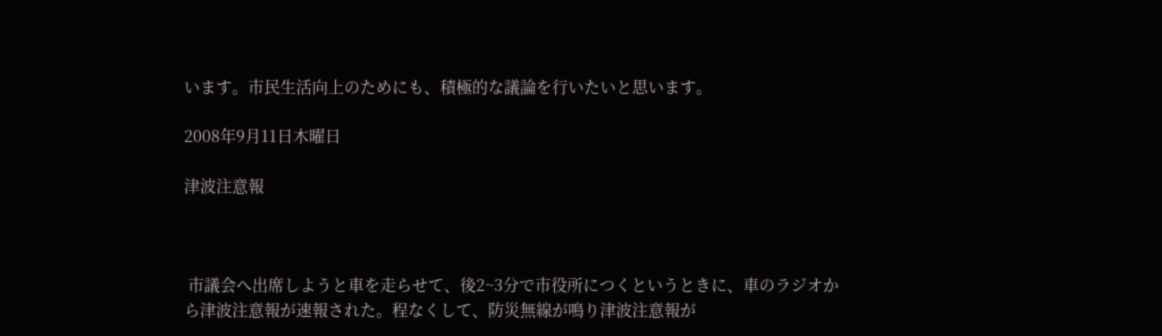います。市民生活向上のためにも、積極的な議論を行いたいと思います。

2008年9月11日木曜日

津波注意報



 市議会へ出席しようと車を走らせて、後2~3分で市役所につくというときに、車のラジオから津波注意報が速報された。程なくして、防災無線が鳴り津波注意報が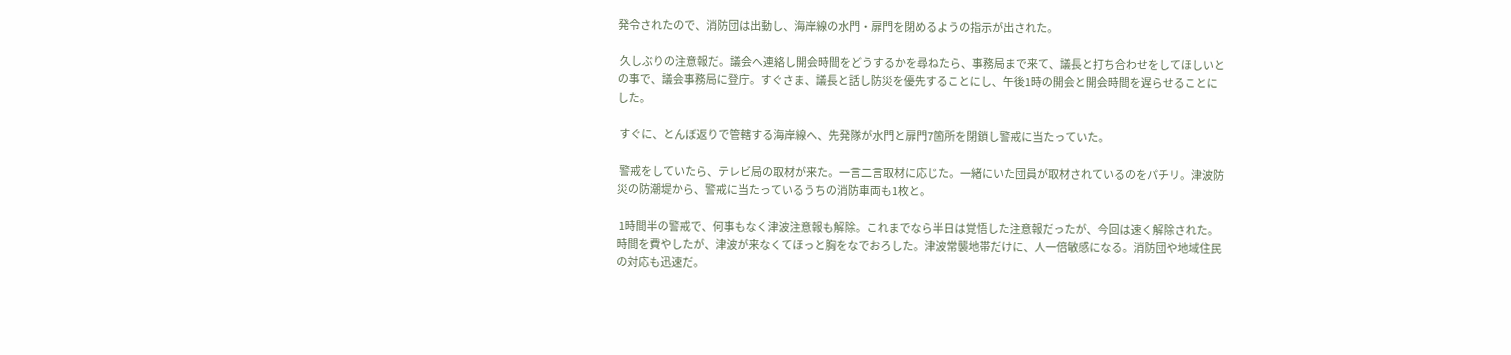発令されたので、消防団は出動し、海岸線の水門・扉門を閉めるようの指示が出された。

 久しぶりの注意報だ。議会へ連絡し開会時間をどうするかを尋ねたら、事務局まで来て、議長と打ち合わせをしてほしいとの事で、議会事務局に登庁。すぐさま、議長と話し防災を優先することにし、午後1時の開会と開会時間を遅らせることにした。

 すぐに、とんぼ返りで管轄する海岸線へ、先発隊が水門と扉門7箇所を閉鎖し警戒に当たっていた。

 警戒をしていたら、テレビ局の取材が来た。一言二言取材に応じた。一緒にいた団員が取材されているのをパチリ。津波防災の防潮堤から、警戒に当たっているうちの消防車両も1枚と。

 1時間半の警戒で、何事もなく津波注意報も解除。これまでなら半日は覚悟した注意報だったが、今回は速く解除された。時間を費やしたが、津波が来なくてほっと胸をなでおろした。津波常襲地帯だけに、人一倍敏感になる。消防団や地域住民の対応も迅速だ。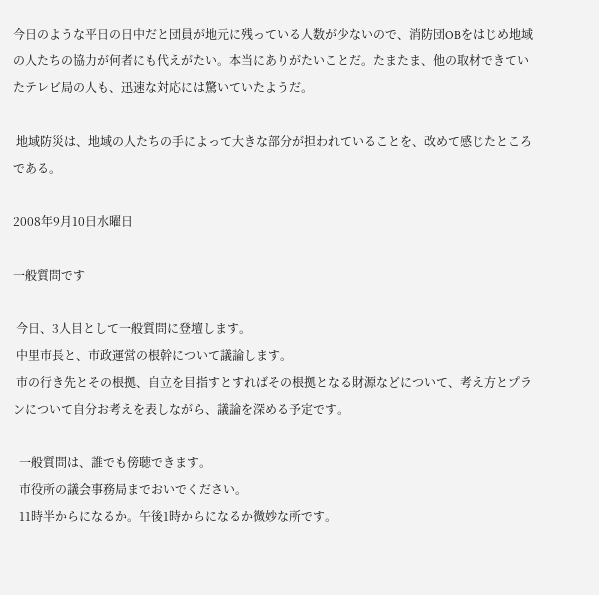今日のような平日の日中だと団員が地元に残っている人数が少ないので、消防団OBをはじめ地域の人たちの協力が何者にも代えがたい。本当にありがたいことだ。たまたま、他の取材できていたテレビ局の人も、迅速な対応には驚いていたようだ。

 地域防災は、地域の人たちの手によって大きな部分が担われていることを、改めて感じたところである。

2008年9月10日水曜日

一般質問です

 今日、3人目として一般質問に登壇します。
 中里市長と、市政運営の根幹について議論します。
 市の行き先とその根拠、自立を目指すとすればその根拠となる財源などについて、考え方とプランについて自分お考えを表しながら、議論を深める予定です。

  一般質問は、誰でも傍聴できます。
  市役所の議会事務局までおいでください。
  11時半からになるか。午後1時からになるか微妙な所です。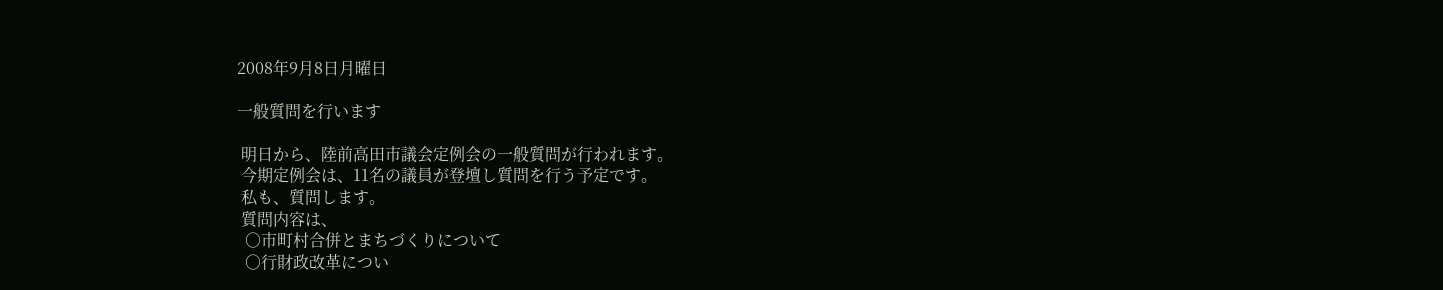2008年9月8日月曜日

一般質問を行います

 明日から、陸前高田市議会定例会の一般質問が行われます。
 今期定例会は、11名の議員が登壇し質問を行う予定です。
 私も、質問します。
 質問内容は、
  ○市町村合併とまちづくりについて
  ○行財政改革につい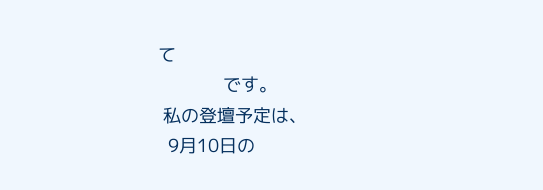て
             です。
 私の登壇予定は、
  9月10日の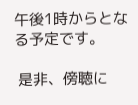午後1時からとなる予定です。

 是非、傍聴に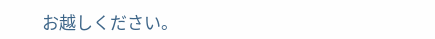お越しください。